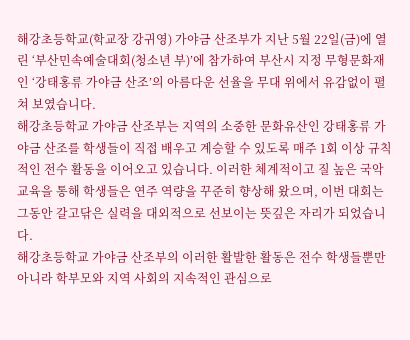해강초등학교(학교장 강귀영) 가야금 산조부가 지난 5월 22일(금)에 열린 ‘부산민속예술대회(청소년 부)’에 참가하여 부산시 지정 무형문화재인 ‘강태홍류 가야금 산조’의 아름다운 선율을 무대 위에서 유감없이 펼쳐 보였습니다.
해강초등학교 가야금 산조부는 지역의 소중한 문화유산인 강태홍류 가야금 산조를 학생들이 직접 배우고 계승할 수 있도록 매주 1회 이상 규칙적인 전수 활동을 이어오고 있습니다. 이러한 체계적이고 질 높은 국악 교육을 통해 학생들은 연주 역량을 꾸준히 향상해 왔으며, 이번 대회는 그동안 갈고닦은 실력을 대외적으로 선보이는 뜻깊은 자리가 되었습니다.
해강초등학교 가야금 산조부의 이러한 활발한 활동은 전수 학생들뿐만 아니라 학부모와 지역 사회의 지속적인 관심으로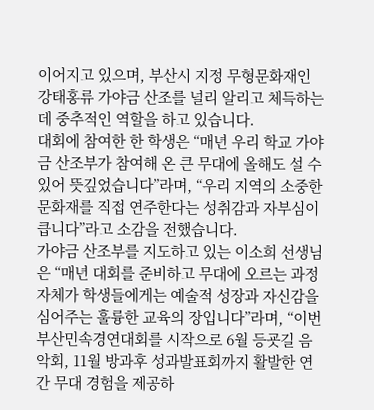이어지고 있으며, 부산시 지정 무형문화재인 강태홍류 가야금 산조를 널리 알리고 체득하는 데 중추적인 역할을 하고 있습니다.
대회에 참여한 한 학생은 “매년 우리 학교 가야금 산조부가 참여해 온 큰 무대에 올해도 설 수 있어 뜻깊었습니다”라며, “우리 지역의 소중한 문화재를 직접 연주한다는 성취감과 자부심이 큽니다”라고 소감을 전했습니다.
가야금 산조부를 지도하고 있는 이소희 선생님은 “매년 대회를 준비하고 무대에 오르는 과정 자체가 학생들에게는 예술적 성장과 자신감을 심어주는 훌륭한 교육의 장입니다”라며, “이번 부산민속경연대회를 시작으로 6월 등굣길 음악회, 11월 방과후 성과발표회까지 활발한 연간 무대 경험을 제공하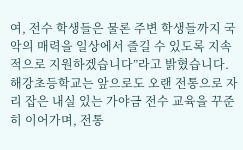여, 전수 학생들은 물론 주변 학생들까지 국악의 매력을 일상에서 즐길 수 있도록 지속적으로 지원하겠습니다”라고 밝혔습니다.
해강초등학교는 앞으로도 오랜 전통으로 자리 잡은 내실 있는 가야금 전수 교육을 꾸준히 이어가며, 전통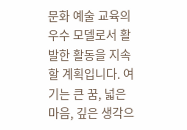문화 예술 교육의 우수 모델로서 활발한 활동을 지속할 계획입니다. 여기는 큰 꿈, 넓은 마음, 깊은 생각으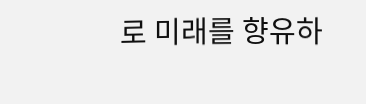로 미래를 향유하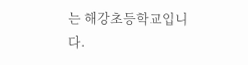는 해강초등학교입니다.